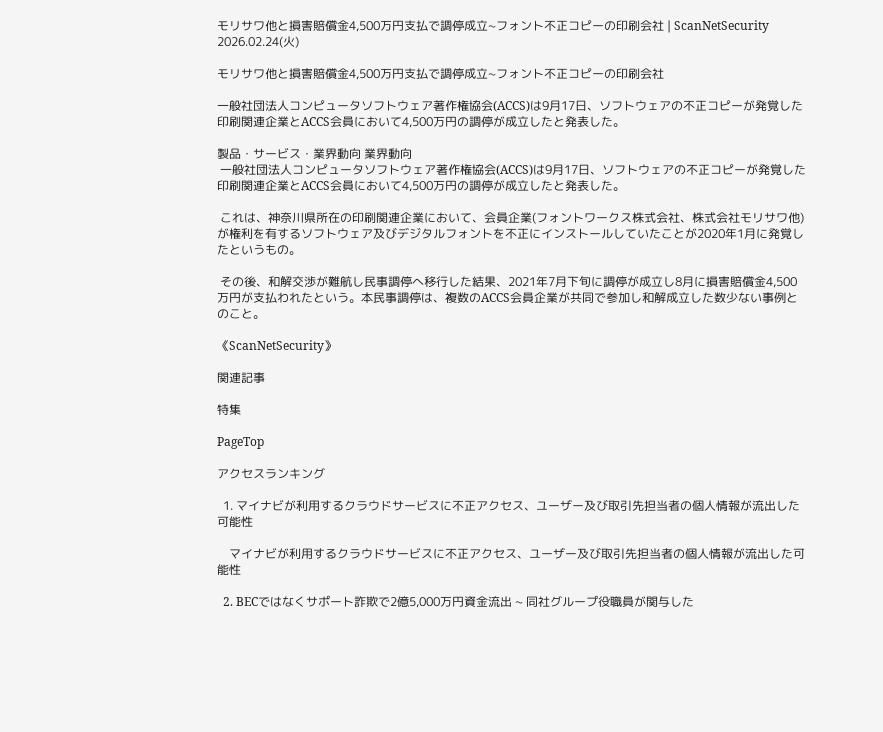モリサワ他と損害賠償金4,500万円支払で調停成立~フォント不正コピーの印刷会社 | ScanNetSecurity
2026.02.24(火)

モリサワ他と損害賠償金4,500万円支払で調停成立~フォント不正コピーの印刷会社

一般社団法人コンピュータソフトウェア著作権協会(ACCS)は9月17日、ソフトウェアの不正コピーが発覚した印刷関連企業とACCS会員において4,500万円の調停が成立したと発表した。

製品・サービス・業界動向 業界動向
 一般社団法人コンピュータソフトウェア著作権協会(ACCS)は9月17日、ソフトウェアの不正コピーが発覚した印刷関連企業とACCS会員において4,500万円の調停が成立したと発表した。

 これは、神奈川県所在の印刷関連企業において、会員企業(フォントワークス株式会社、株式会社モリサワ他)が権利を有するソフトウェア及びデジタルフォントを不正にインストールしていたことが2020年1月に発覚したというもの。

 その後、和解交渉が難航し民事調停へ移行した結果、2021年7月下旬に調停が成立し8月に損害賠償金4,500万円が支払われたという。本民事調停は、複数のACCS会員企業が共同で参加し和解成立した数少ない事例とのこと。

《ScanNetSecurity》

関連記事

特集

PageTop

アクセスランキング

  1. マイナビが利用するクラウドサービスに不正アクセス、ユーザー及び取引先担当者の個人情報が流出した可能性

    マイナビが利用するクラウドサービスに不正アクセス、ユーザー及び取引先担当者の個人情報が流出した可能性

  2. BECではなくサポート詐欺で2億5,000万円資金流出 ~ 同社グループ役職員が関与した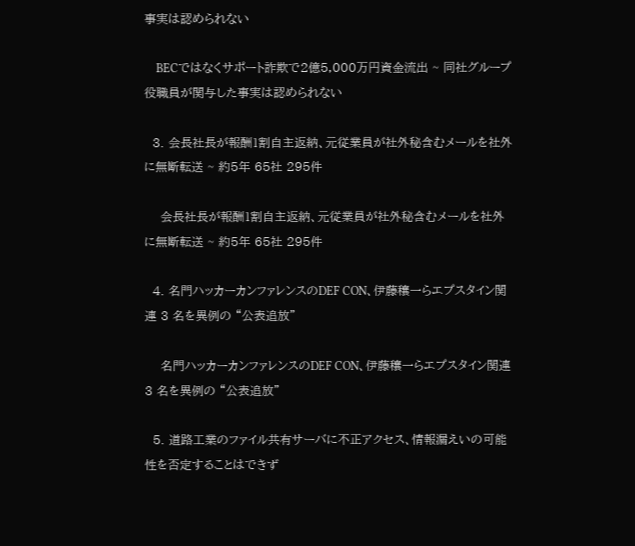事実は認められない

    BECではなくサポート詐欺で2億5,000万円資金流出 ~ 同社グループ役職員が関与した事実は認められない

  3. 会長社長が報酬1割自主返納、元従業員が社外秘含むメールを社外に無断転送 ~ 約5年 65社 295件

    会長社長が報酬1割自主返納、元従業員が社外秘含むメールを社外に無断転送 ~ 約5年 65社 295件

  4. 名門ハッカーカンファレンスのDEF CON、伊藤穰一らエプスタイン関連 3 名を異例の “公表追放”

    名門ハッカーカンファレンスのDEF CON、伊藤穰一らエプスタイン関連 3 名を異例の “公表追放”

  5. 道路工業のファイル共有サーバに不正アクセス、情報漏えいの可能性を否定することはできず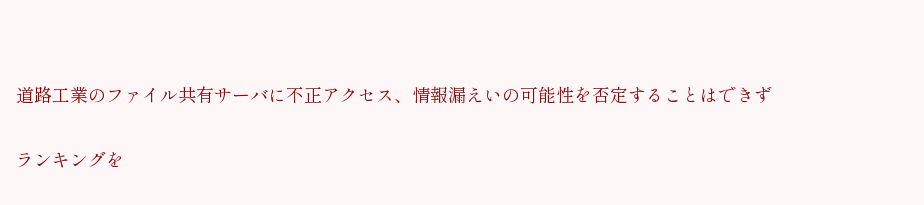道路工業のファイル共有サーバに不正アクセス、情報漏えいの可能性を否定することはできず

ランキングを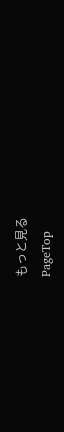もっと見る
PageTop